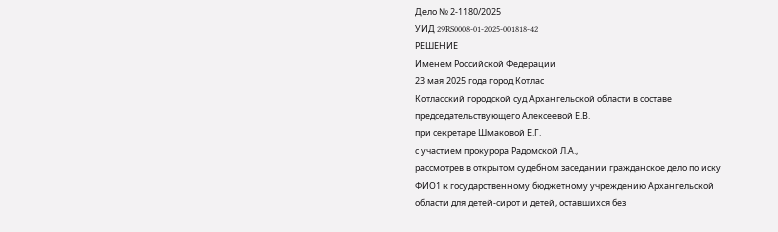Дело № 2-1180/2025
УИД 29RS0008-01-2025-001818-42
РЕШЕНИЕ
Именем Российской Федерации
23 мая 2025 года город Котлас
Котласский городской суд Архангельской области в составе
председательствующего Алексеевой Е.В.
при секретаре Шмаковой Е.Г.
с участием прокурора Радомской Л.А.,
рассмотрев в открытом судебном заседании гражданское дело по иску ФИО1 к государственному бюджетному учреждению Архангельской области для детей-сирот и детей, оставшихся без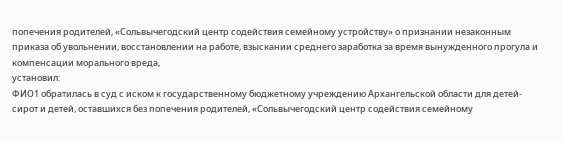попечения родителей, «Сольвычегодский центр содействия семейному устройству» о признании незаконным приказа об увольнении, восстановлении на работе, взыскании среднего заработка за время вынужденного прогула и компенсации морального вреда,
установил:
ФИО1 обратилась в суд с иском к государственному бюджетному учреждению Архангельской области для детей-сирот и детей, оставшихся без попечения родителей, «Сольвычегодский центр содействия семейному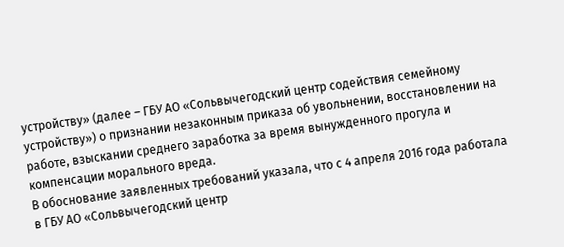устройству» (далее – ГБУ АО «Сольвычегодский центр содействия семейному устройству») о признании незаконным приказа об увольнении, восстановлении на работе, взыскании среднего заработка за время вынужденного прогула и компенсации морального вреда.
В обоснование заявленных требований указала, что с 4 апреля 2016 года работала в ГБУ АО «Сольвычегодский центр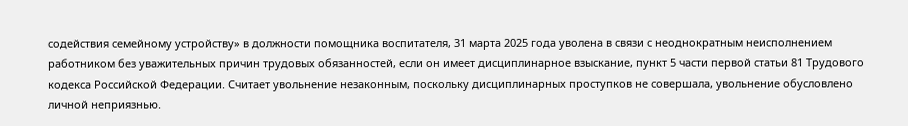содействия семейному устройству» в должности помощника воспитателя, 31 марта 2025 года уволена в связи с неоднократным неисполнением работником без уважительных причин трудовых обязанностей, если он имеет дисциплинарное взыскание, пункт 5 части первой статьи 81 Трудового кодекса Российской Федерации. Считает увольнение незаконным, поскольку дисциплинарных проступков не совершала, увольнение обусловлено личной неприязнью.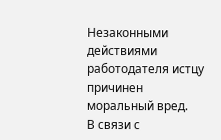Незаконными действиями работодателя истцу причинен моральный вред.
В связи с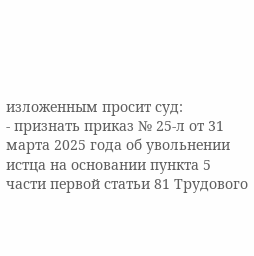изложенным просит суд:
- признать приказ № 25-л от 31 марта 2025 года об увольнении истца на основании пункта 5 части первой статьи 81 Трудового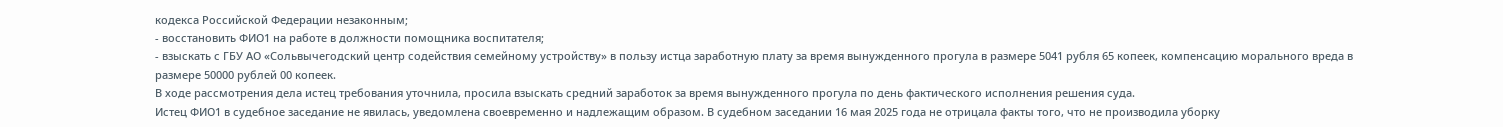кодекса Российской Федерации незаконным;
- восстановить ФИО1 на работе в должности помощника воспитателя;
- взыскать с ГБУ АО «Сольвычегодский центр содействия семейному устройству» в пользу истца заработную плату за время вынужденного прогула в размере 5041 рубля 65 копеек, компенсацию морального вреда в размере 50000 рублей 00 копеек.
В ходе рассмотрения дела истец требования уточнила, просила взыскать средний заработок за время вынужденного прогула по день фактического исполнения решения суда.
Истец ФИО1 в судебное заседание не явилась, уведомлена своевременно и надлежащим образом. В судебном заседании 16 мая 2025 года не отрицала факты того, что не производила уборку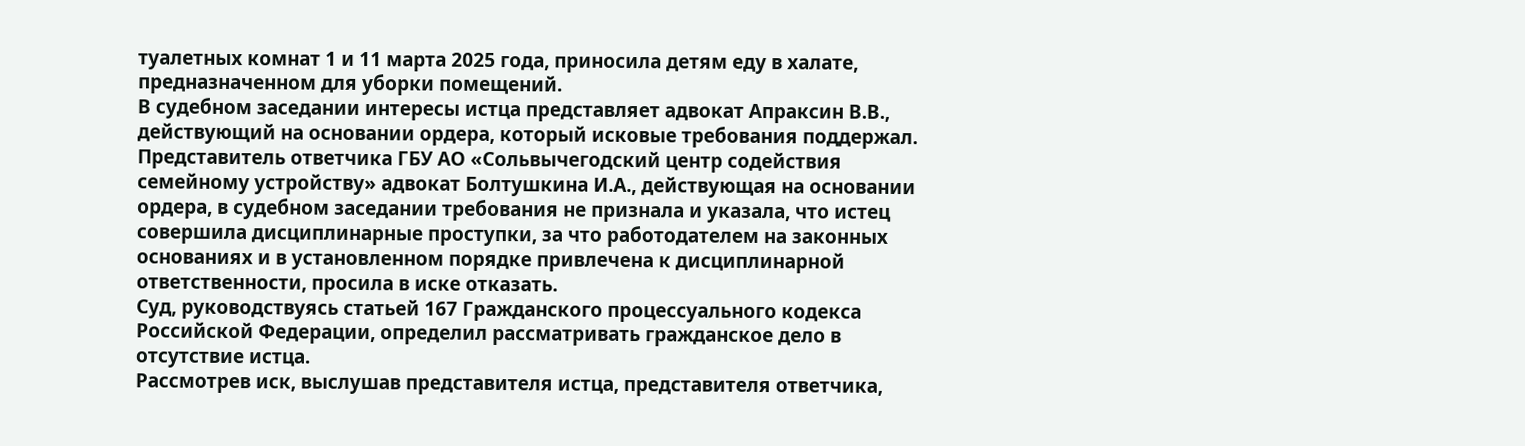туалетных комнат 1 и 11 марта 2025 года, приносила детям еду в халате, предназначенном для уборки помещений.
В судебном заседании интересы истца представляет адвокат Апраксин В.В., действующий на основании ордера, который исковые требования поддержал.
Представитель ответчика ГБУ АО «Сольвычегодский центр содействия семейному устройству» адвокат Болтушкина И.А., действующая на основании ордера, в судебном заседании требования не признала и указала, что истец совершила дисциплинарные проступки, за что работодателем на законных основаниях и в установленном порядке привлечена к дисциплинарной ответственности, просила в иске отказать.
Суд, руководствуясь статьей 167 Гражданского процессуального кодекса Российской Федерации, определил рассматривать гражданское дело в отсутствие истца.
Рассмотрев иск, выслушав представителя истца, представителя ответчика,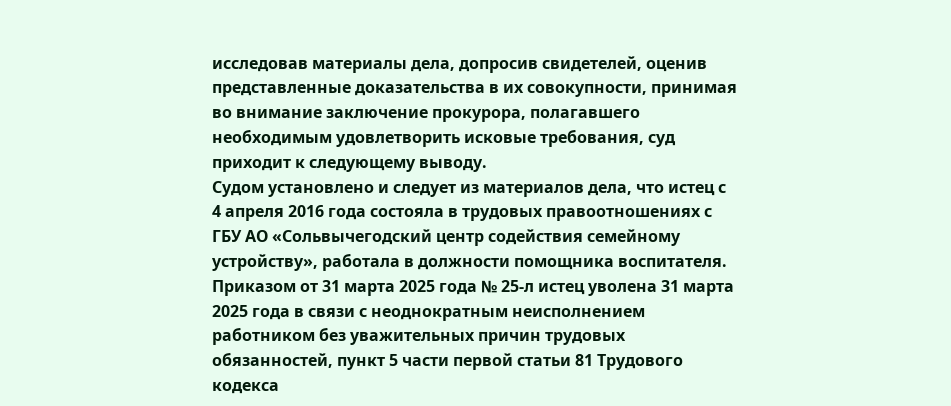исследовав материалы дела, допросив свидетелей, оценив представленные доказательства в их совокупности, принимая во внимание заключение прокурора, полагавшего необходимым удовлетворить исковые требования, суд приходит к следующему выводу.
Судом установлено и следует из материалов дела, что истец с 4 апреля 2016 года состояла в трудовых правоотношениях с ГБУ АО «Сольвычегодский центр содействия семейному устройству», работала в должности помощника воспитателя.
Приказом от 31 марта 2025 года № 25-л истец уволена 31 марта 2025 года в связи с неоднократным неисполнением работником без уважительных причин трудовых обязанностей, пункт 5 части первой статьи 81 Трудового кодекса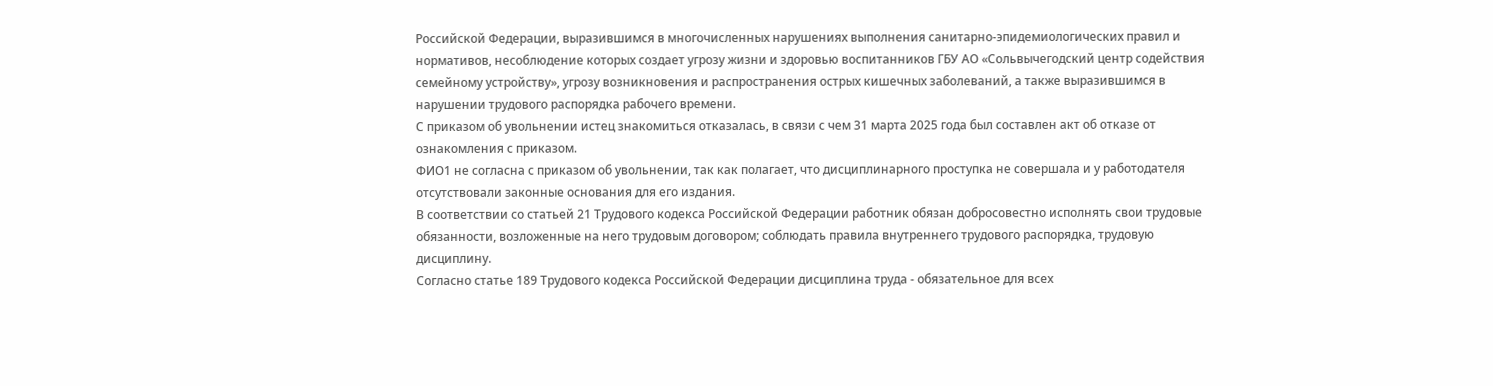Российской Федерации, выразившимся в многочисленных нарушениях выполнения санитарно-эпидемиологических правил и нормативов, несоблюдение которых создает угрозу жизни и здоровью воспитанников ГБУ АО «Сольвычегодский центр содействия семейному устройству», угрозу возникновения и распространения острых кишечных заболеваний, а также выразившимся в нарушении трудового распорядка рабочего времени.
С приказом об увольнении истец знакомиться отказалась, в связи с чем 31 марта 2025 года был составлен акт об отказе от ознакомления с приказом.
ФИО1 не согласна с приказом об увольнении, так как полагает, что дисциплинарного проступка не совершала и у работодателя отсутствовали законные основания для его издания.
В соответствии со статьей 21 Трудового кодекса Российской Федерации работник обязан добросовестно исполнять свои трудовые обязанности, возложенные на него трудовым договором; соблюдать правила внутреннего трудового распорядка, трудовую дисциплину.
Согласно статье 189 Трудового кодекса Российской Федерации дисциплина труда - обязательное для всех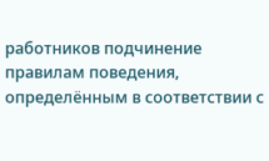работников подчинение правилам поведения, определённым в соответствии с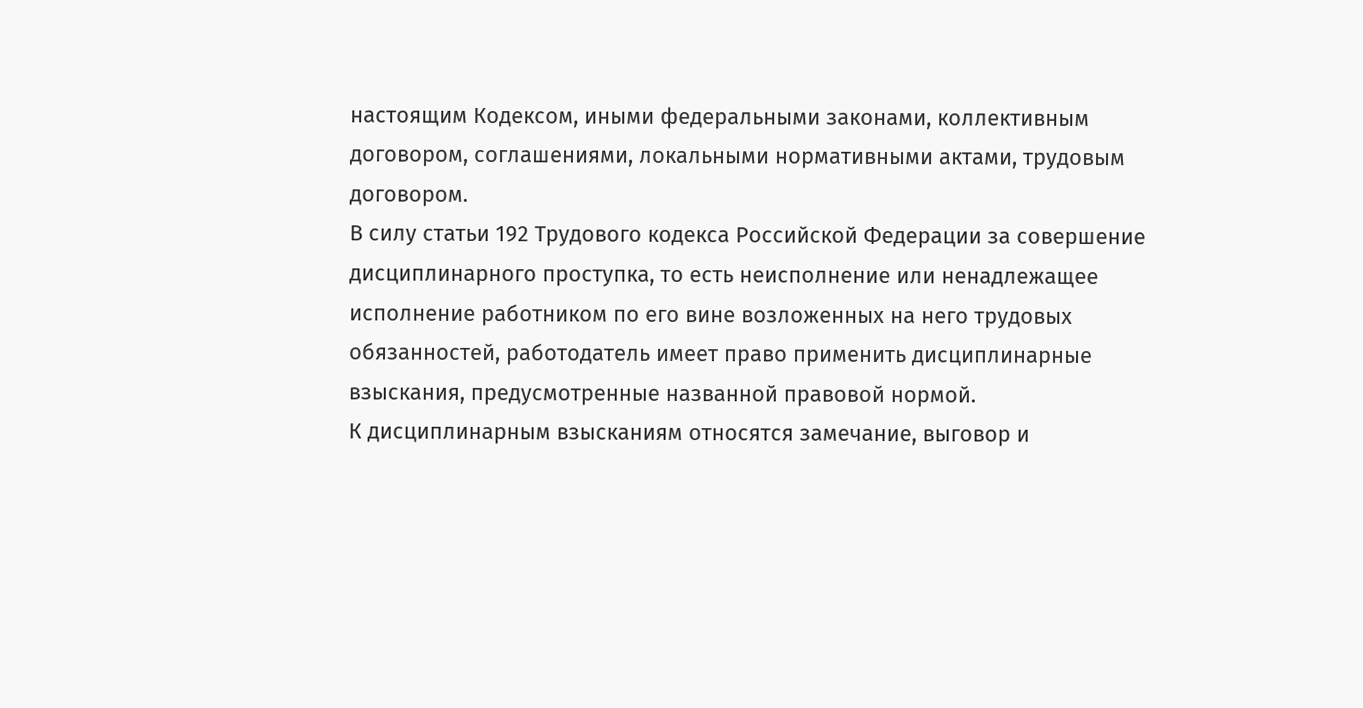настоящим Кодексом, иными федеральными законами, коллективным договором, соглашениями, локальными нормативными актами, трудовым договором.
В силу статьи 192 Трудового кодекса Российской Федерации за совершение дисциплинарного проступка, то есть неисполнение или ненадлежащее исполнение работником по его вине возложенных на него трудовых обязанностей, работодатель имеет право применить дисциплинарные взыскания, предусмотренные названной правовой нормой.
К дисциплинарным взысканиям относятся замечание, выговор и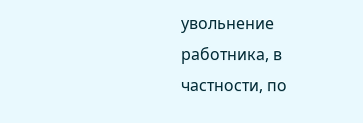увольнение работника, в частности, по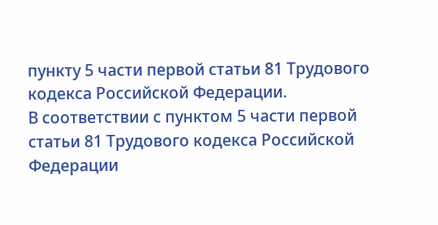пункту 5 части первой статьи 81 Трудового кодекса Российской Федерации.
В соответствии с пунктом 5 части первой статьи 81 Трудового кодекса Российской Федерации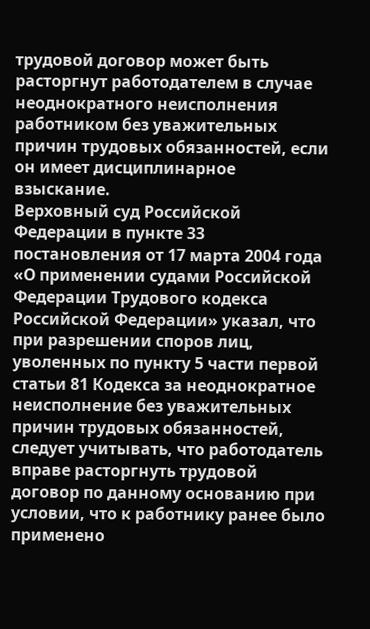трудовой договор может быть расторгнут работодателем в случае неоднократного неисполнения работником без уважительных причин трудовых обязанностей, если он имеет дисциплинарное взыскание.
Верховный суд Российской Федерации в пункте 33 постановления от 17 марта 2004 года «О применении судами Российской Федерации Трудового кодекса Российской Федерации» указал, что при разрешении споров лиц, уволенных по пункту 5 части первой статьи 81 Кодекса за неоднократное неисполнение без уважительных причин трудовых обязанностей, следует учитывать, что работодатель вправе расторгнуть трудовой договор по данному основанию при условии, что к работнику ранее было применено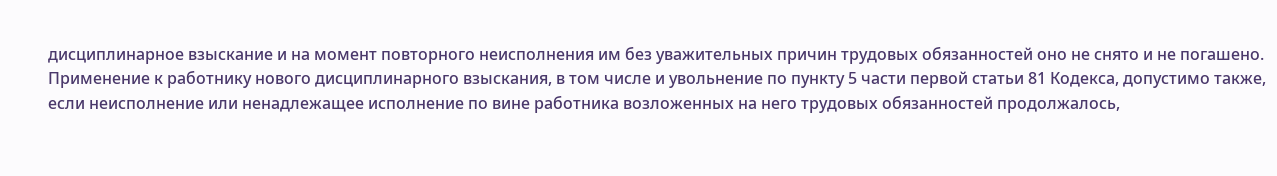дисциплинарное взыскание и на момент повторного неисполнения им без уважительных причин трудовых обязанностей оно не снято и не погашено.
Применение к работнику нового дисциплинарного взыскания, в том числе и увольнение по пункту 5 части первой статьи 81 Кодекса, допустимо также, если неисполнение или ненадлежащее исполнение по вине работника возложенных на него трудовых обязанностей продолжалось,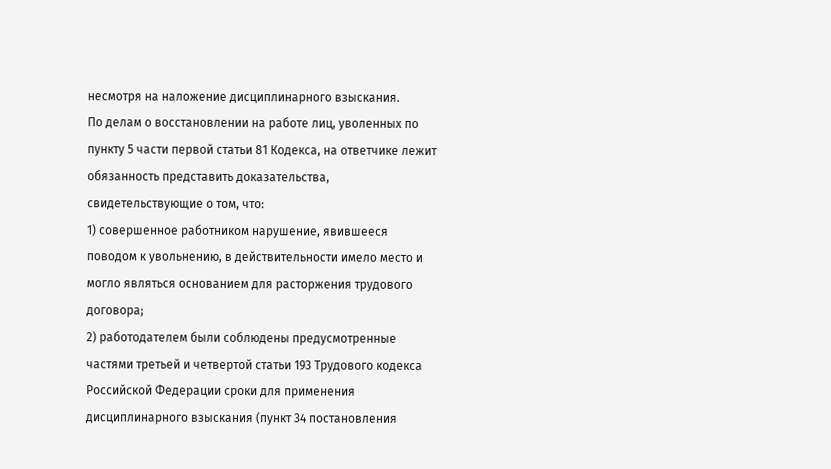несмотря на наложение дисциплинарного взыскания.
По делам о восстановлении на работе лиц, уволенных по пункту 5 части первой статьи 81 Кодекса, на ответчике лежит обязанность представить доказательства, свидетельствующие о том, что:
1) совершенное работником нарушение, явившееся поводом к увольнению, в действительности имело место и могло являться основанием для расторжения трудового договора;
2) работодателем были соблюдены предусмотренные частями третьей и четвертой статьи 193 Трудового кодекса Российской Федерации сроки для применения дисциплинарного взыскания (пункт 34 постановления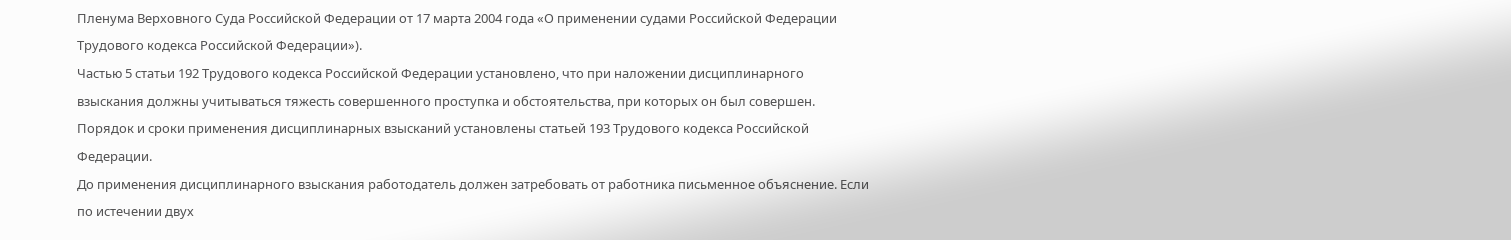Пленума Верховного Суда Российской Федерации от 17 марта 2004 года «О применении судами Российской Федерации Трудового кодекса Российской Федерации»).
Частью 5 статьи 192 Трудового кодекса Российской Федерации установлено, что при наложении дисциплинарного взыскания должны учитываться тяжесть совершенного проступка и обстоятельства, при которых он был совершен.
Порядок и сроки применения дисциплинарных взысканий установлены статьей 193 Трудового кодекса Российской Федерации.
До применения дисциплинарного взыскания работодатель должен затребовать от работника письменное объяснение. Если по истечении двух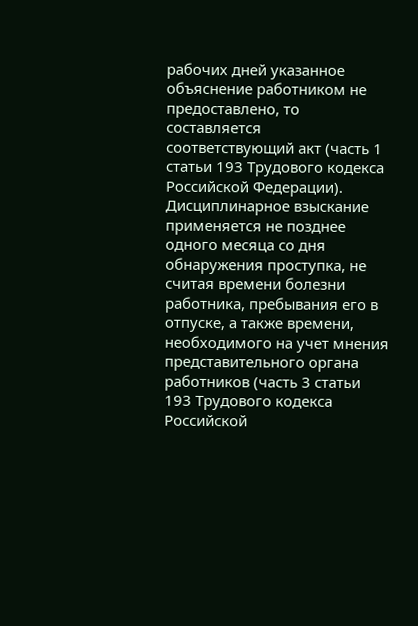рабочих дней указанное объяснение работником не предоставлено, то составляется соответствующий акт (часть 1 статьи 193 Трудового кодекса Российской Федерации).
Дисциплинарное взыскание применяется не позднее одного месяца со дня обнаружения проступка, не считая времени болезни работника, пребывания его в отпуске, а также времени, необходимого на учет мнения представительного органа работников (часть 3 статьи 193 Трудового кодекса Российской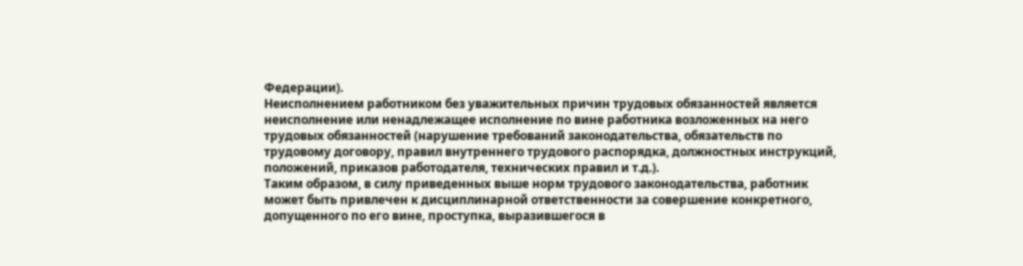Федерации).
Неисполнением работником без уважительных причин трудовых обязанностей является неисполнение или ненадлежащее исполнение по вине работника возложенных на него трудовых обязанностей (нарушение требований законодательства, обязательств по трудовому договору, правил внутреннего трудового распорядка, должностных инструкций, положений, приказов работодателя, технических правил и т.д.).
Таким образом, в силу приведенных выше норм трудового законодательства, работник может быть привлечен к дисциплинарной ответственности за совершение конкретного, допущенного по его вине, проступка, выразившегося в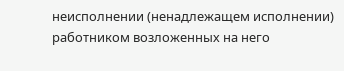неисполнении (ненадлежащем исполнении) работником возложенных на него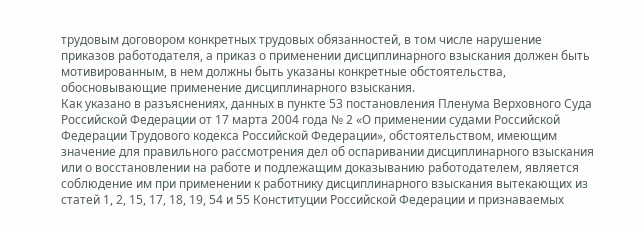трудовым договором конкретных трудовых обязанностей, в том числе нарушение приказов работодателя, а приказ о применении дисциплинарного взыскания должен быть мотивированным, в нем должны быть указаны конкретные обстоятельства, обосновывающие применение дисциплинарного взыскания.
Как указано в разъяснениях, данных в пункте 53 постановления Пленума Верховного Суда Российской Федерации от 17 марта 2004 года № 2 «О применении судами Российской Федерации Трудового кодекса Российской Федерации», обстоятельством, имеющим значение для правильного рассмотрения дел об оспаривании дисциплинарного взыскания или о восстановлении на работе и подлежащим доказыванию работодателем, является соблюдение им при применении к работнику дисциплинарного взыскания вытекающих из статей 1, 2, 15, 17, 18, 19, 54 и 55 Конституции Российской Федерации и признаваемых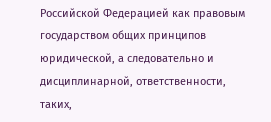Российской Федерацией как правовым государством общих принципов юридической, а следовательно и дисциплинарной, ответственности, таких,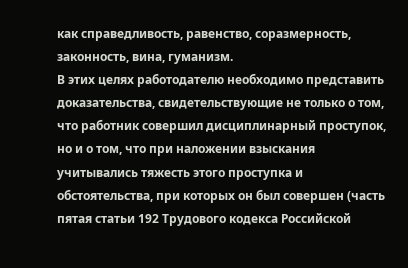как справедливость, равенство, соразмерность, законность, вина, гуманизм.
В этих целях работодателю необходимо представить доказательства, свидетельствующие не только о том, что работник совершил дисциплинарный проступок, но и о том, что при наложении взыскания учитывались тяжесть этого проступка и обстоятельства, при которых он был совершен (часть пятая статьи 192 Трудового кодекса Российской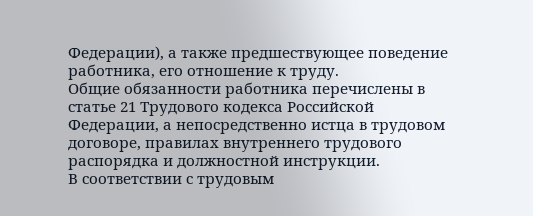Федерации), а также предшествующее поведение работника, его отношение к труду.
Общие обязанности работника перечислены в статье 21 Трудового кодекса Российской Федерации, а непосредственно истца в трудовом договоре, правилах внутреннего трудового распорядка и должностной инструкции.
В соответствии с трудовым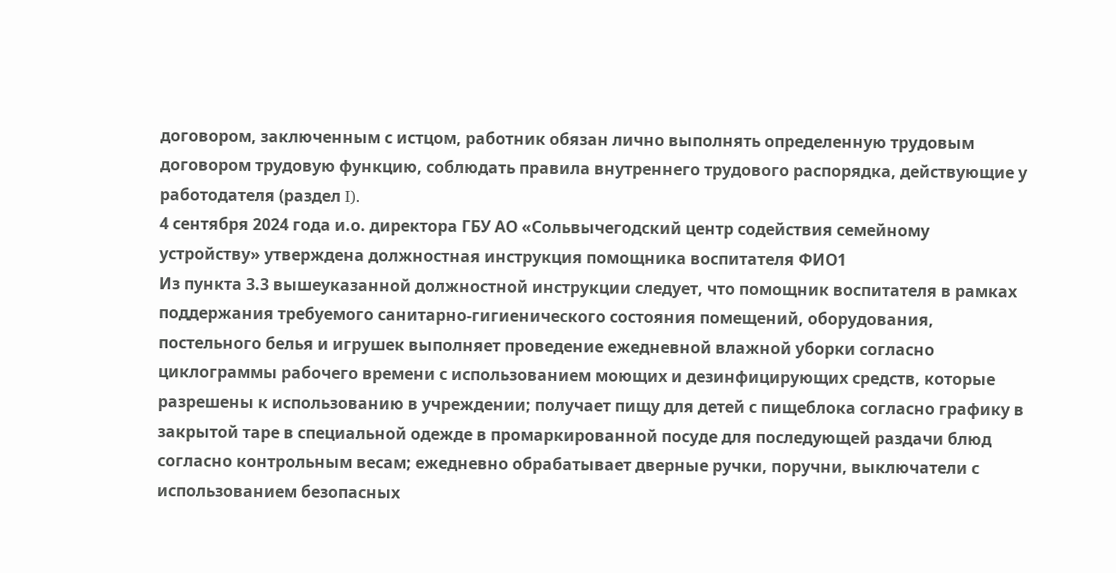договором, заключенным с истцом, работник обязан лично выполнять определенную трудовым договором трудовую функцию, соблюдать правила внутреннего трудового распорядка, действующие у работодателя (раздел I).
4 сентября 2024 года и.о. директора ГБУ АО «Сольвычегодский центр содействия семейному устройству» утверждена должностная инструкция помощника воспитателя ФИО1
Из пункта 3.3 вышеуказанной должностной инструкции следует, что помощник воспитателя в рамках поддержания требуемого санитарно-гигиенического состояния помещений, оборудования, постельного белья и игрушек выполняет проведение ежедневной влажной уборки согласно циклограммы рабочего времени с использованием моющих и дезинфицирующих средств, которые разрешены к использованию в учреждении; получает пищу для детей с пищеблока согласно графику в закрытой таре в специальной одежде в промаркированной посуде для последующей раздачи блюд согласно контрольным весам; ежедневно обрабатывает дверные ручки, поручни, выключатели с использованием безопасных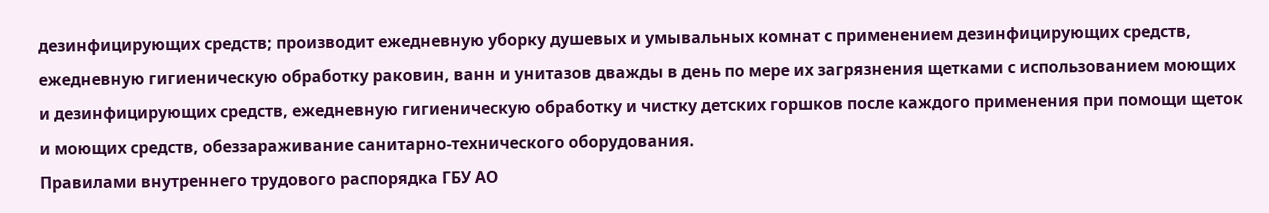дезинфицирующих средств; производит ежедневную уборку душевых и умывальных комнат с применением дезинфицирующих средств, ежедневную гигиеническую обработку раковин, ванн и унитазов дважды в день по мере их загрязнения щетками с использованием моющих и дезинфицирующих средств, ежедневную гигиеническую обработку и чистку детских горшков после каждого применения при помощи щеток и моющих средств, обеззараживание санитарно-технического оборудования.
Правилами внутреннего трудового распорядка ГБУ АО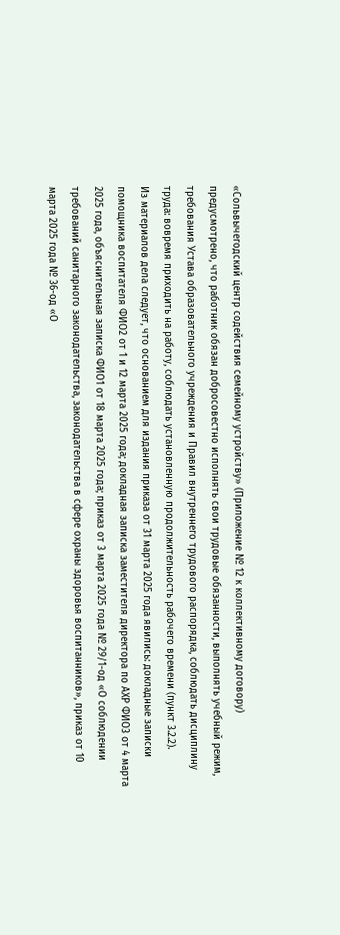«Сольвычегодский центр содействия семейному устройству» (Приложение № 12 к коллективному договору) предусмотрено, что работник обязан добросовестно исполнять свои трудовые обязанности, выполнять учебный режим, требования Устава образовательного учреждения и Правил внутреннего трудового распорядка, соблюдать дисциплину труда: вовремя приходить на работу, соблюдать установленную продолжительность рабочего времени (пункт 3.2.2).
Из материалов дела следует, что основанием для издания приказа от 31 марта 2025 года явились: докладные записки помощника воспитателя ФИО2 от 1 и 12 марта 2025 года; докладная записка заместителя директора по АХР ФИО3 от 4 марта 2025 года, объяснительная записка ФИО1 от 18 марта 2025 года; приказ от 3 марта 2025 года № 29/1-од «О соблюдении требований санитарного законодательства, законодательства в сфере охраны здоровья воспитанников», приказ от 10 марта 2025 года № 36-од «О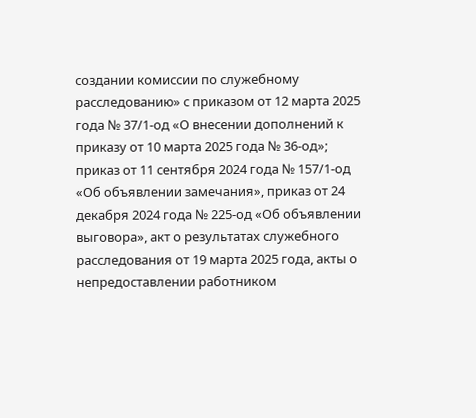создании комиссии по служебному расследованию» с приказом от 12 марта 2025 года № 37/1-од «О внесении дополнений к приказу от 10 марта 2025 года № 36-од»; приказ от 11 сентября 2024 года № 157/1-од «Об объявлении замечания», приказ от 24 декабря 2024 года № 225-од «Об объявлении выговора», акт о результатах служебного расследования от 19 марта 2025 года, акты о непредоставлении работником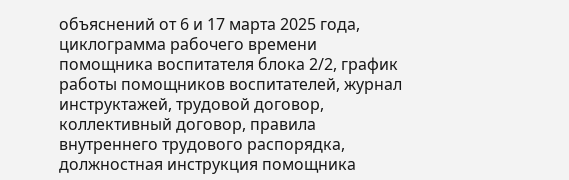объяснений от 6 и 17 марта 2025 года, циклограмма рабочего времени помощника воспитателя блока 2/2, график работы помощников воспитателей, журнал инструктажей, трудовой договор, коллективный договор, правила внутреннего трудового распорядка, должностная инструкция помощника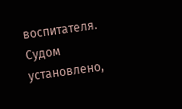воспитателя.
Судом установлено,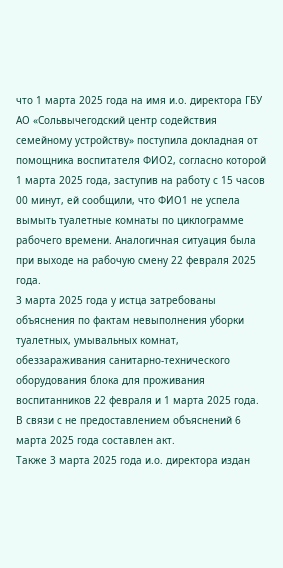что 1 марта 2025 года на имя и.о. директора ГБУ АО «Сольвычегодский центр содействия семейному устройству» поступила докладная от помощника воспитателя ФИО2, согласно которой 1 марта 2025 года, заступив на работу с 15 часов 00 минут, ей сообщили, что ФИО1 не успела вымыть туалетные комнаты по циклограмме рабочего времени. Аналогичная ситуация была при выходе на рабочую смену 22 февраля 2025 года.
3 марта 2025 года у истца затребованы объяснения по фактам невыполнения уборки туалетных, умывальных комнат, обеззараживания санитарно-технического оборудования блока для проживания воспитанников 22 февраля и 1 марта 2025 года.
В связи с не предоставлением объяснений 6 марта 2025 года составлен акт.
Также 3 марта 2025 года и.о. директора издан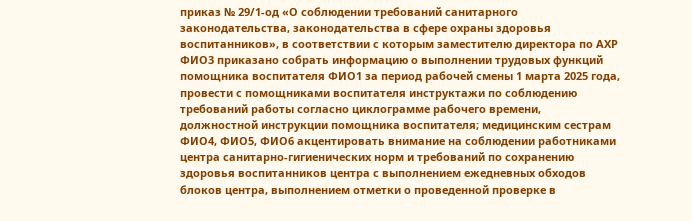приказ № 29/1-од «О соблюдении требований санитарного законодательства, законодательства в сфере охраны здоровья воспитанников», в соответствии с которым заместителю директора по АХР ФИО3 приказано собрать информацию о выполнении трудовых функций помощника воспитателя ФИО1 за период рабочей смены 1 марта 2025 года, провести с помощниками воспитателя инструктажи по соблюдению требований работы согласно циклограмме рабочего времени, должностной инструкции помощника воспитателя; медицинским сестрам ФИО4, ФИО5, ФИО6 акцентировать внимание на соблюдении работниками центра санитарно-гигиенических норм и требований по сохранению здоровья воспитанников центра с выполнением ежедневных обходов блоков центра, выполнением отметки о проведенной проверке в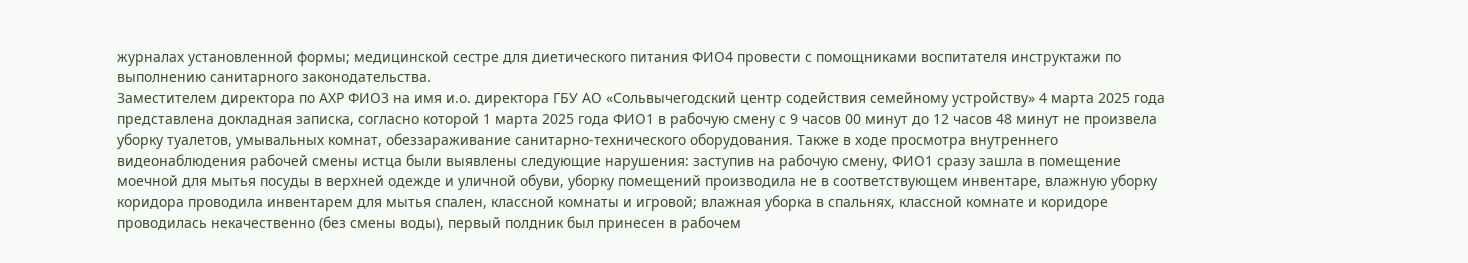журналах установленной формы; медицинской сестре для диетического питания ФИО4 провести с помощниками воспитателя инструктажи по выполнению санитарного законодательства.
Заместителем директора по АХР ФИО3 на имя и.о. директора ГБУ АО «Сольвычегодский центр содействия семейному устройству» 4 марта 2025 года представлена докладная записка, согласно которой 1 марта 2025 года ФИО1 в рабочую смену с 9 часов 00 минут до 12 часов 48 минут не произвела уборку туалетов, умывальных комнат, обеззараживание санитарно-технического оборудования. Также в ходе просмотра внутреннего видеонаблюдения рабочей смены истца были выявлены следующие нарушения: заступив на рабочую смену, ФИО1 сразу зашла в помещение моечной для мытья посуды в верхней одежде и уличной обуви, уборку помещений производила не в соответствующем инвентаре, влажную уборку коридора проводила инвентарем для мытья спален, классной комнаты и игровой; влажная уборка в спальнях, классной комнате и коридоре проводилась некачественно (без смены воды), первый полдник был принесен в рабочем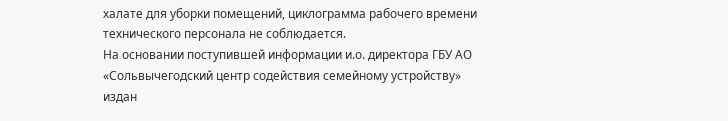халате для уборки помещений, циклограмма рабочего времени технического персонала не соблюдается.
На основании поступившей информации и.о. директора ГБУ АО «Сольвычегодский центр содействия семейному устройству» издан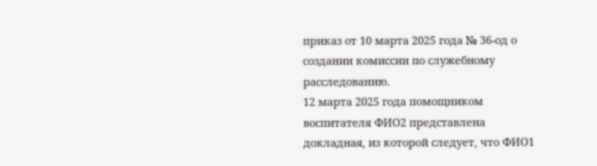приказ от 10 марта 2025 года № 36-од о создании комиссии по служебному расследованию.
12 марта 2025 года помощником воспитателя ФИО2 представлена докладная, из которой следует, что ФИО1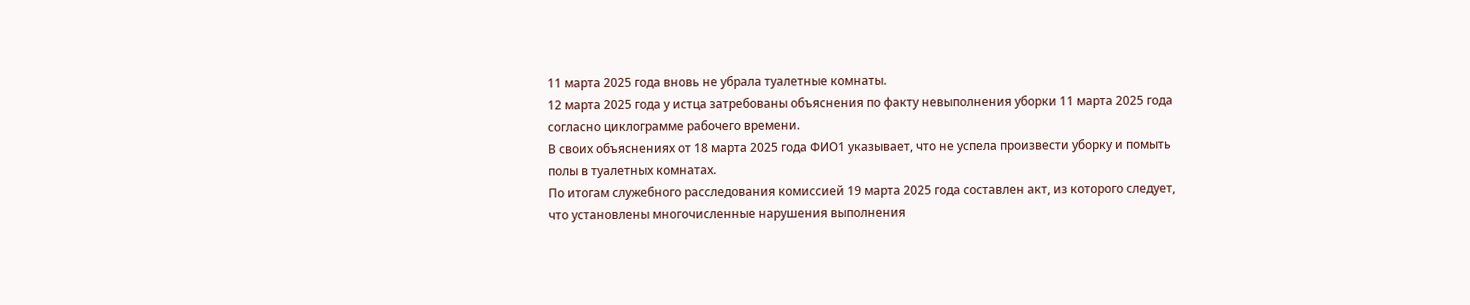11 марта 2025 года вновь не убрала туалетные комнаты.
12 марта 2025 года у истца затребованы объяснения по факту невыполнения уборки 11 марта 2025 года согласно циклограмме рабочего времени.
В своих объяснениях от 18 марта 2025 года ФИО1 указывает, что не успела произвести уборку и помыть полы в туалетных комнатах.
По итогам служебного расследования комиссией 19 марта 2025 года составлен акт, из которого следует, что установлены многочисленные нарушения выполнения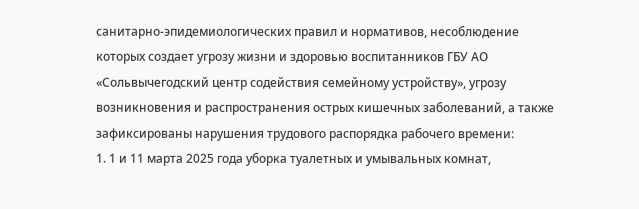санитарно-эпидемиологических правил и нормативов, несоблюдение которых создает угрозу жизни и здоровью воспитанников ГБУ АО «Сольвычегодский центр содействия семейному устройству», угрозу возникновения и распространения острых кишечных заболеваний, а также зафиксированы нарушения трудового распорядка рабочего времени:
1. 1 и 11 марта 2025 года уборка туалетных и умывальных комнат,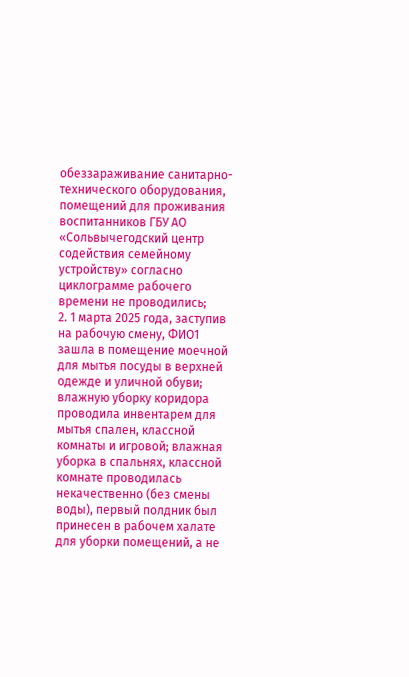обеззараживание санитарно-технического оборудования, помещений для проживания воспитанников ГБУ АО «Сольвычегодский центр содействия семейному устройству» согласно циклограмме рабочего времени не проводились;
2. 1 марта 2025 года, заступив на рабочую смену, ФИО1 зашла в помещение моечной для мытья посуды в верхней одежде и уличной обуви; влажную уборку коридора проводила инвентарем для мытья спален, классной комнаты и игровой; влажная уборка в спальнях, классной комнате проводилась некачественно (без смены воды), первый полдник был принесен в рабочем халате для уборки помещений, а не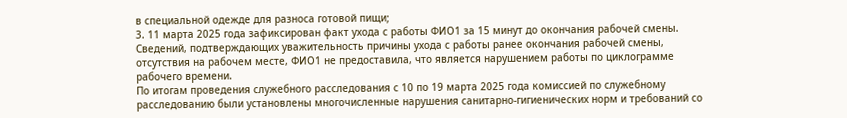в специальной одежде для разноса готовой пищи;
3. 11 марта 2025 года зафиксирован факт ухода с работы ФИО1 за 15 минут до окончания рабочей смены. Сведений, подтверждающих уважительность причины ухода с работы ранее окончания рабочей смены, отсутствия на рабочем месте, ФИО1 не предоставила, что является нарушением работы по циклограмме рабочего времени.
По итогам проведения служебного расследования с 10 по 19 марта 2025 года комиссией по служебному расследованию были установлены многочисленные нарушения санитарно-гигиенических норм и требований со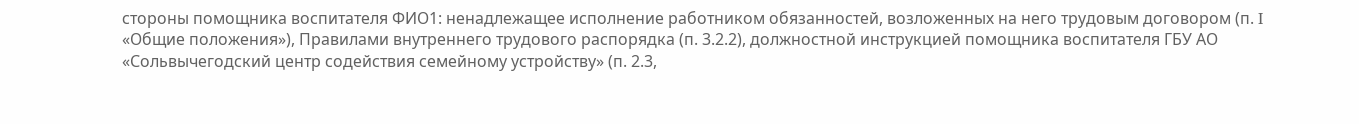стороны помощника воспитателя ФИО1: ненадлежащее исполнение работником обязанностей, возложенных на него трудовым договором (п. I «Общие положения»), Правилами внутреннего трудового распорядка (п. 3.2.2), должностной инструкцией помощника воспитателя ГБУ АО «Сольвычегодский центр содействия семейному устройству» (п. 2.3,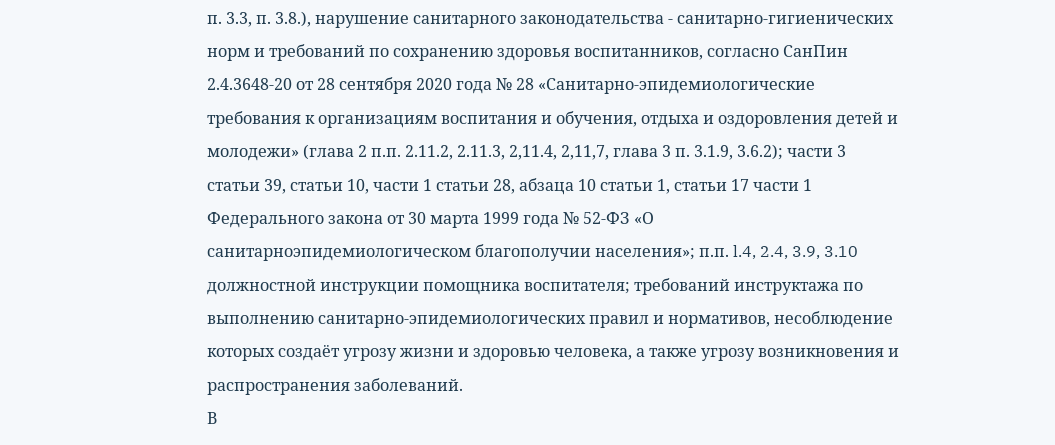п. 3.3, п. 3.8.), нарушение санитарного законодательства - санитарно-гигиенических норм и требований по сохранению здоровья воспитанников, согласно СанПин 2.4.3648-20 от 28 сентября 2020 года № 28 «Санитарно-эпидемиологические требования к организациям воспитания и обучения, отдыха и оздоровления детей и молодежи» (глава 2 п.п. 2.11.2, 2.11.3, 2,11.4, 2,11,7, глава 3 п. 3.1.9, 3.6.2); части 3 статьи 39, статьи 10, части 1 статьи 28, абзаца 10 статьи 1, статьи 17 части 1 Федерального закона от 30 марта 1999 года № 52-ФЗ «О санитарноэпидемиологическом благополучии населения»; п.п. l.4, 2.4, 3.9, 3.10 должностной инструкции помощника воспитателя; требований инструктажа по выполнению санитарно-эпидемиологических правил и нормативов, несоблюдение которых создаёт угрозу жизни и здоровью человека, а также угрозу возникновения и распространения заболеваний.
В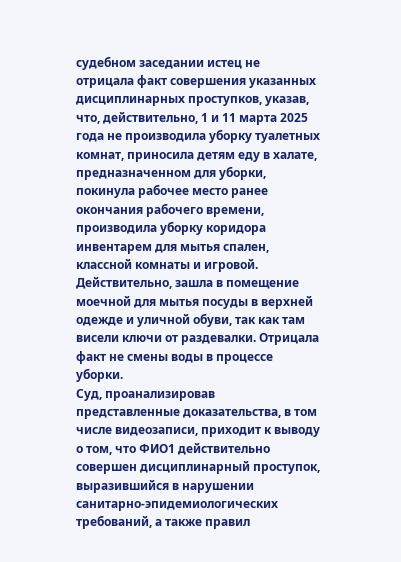судебном заседании истец не отрицала факт совершения указанных дисциплинарных проступков, указав, что, действительно, 1 и 11 марта 2025 года не производила уборку туалетных комнат, приносила детям еду в халате, предназначенном для уборки, покинула рабочее место ранее окончания рабочего времени, производила уборку коридора инвентарем для мытья спален, классной комнаты и игровой. Действительно, зашла в помещение моечной для мытья посуды в верхней одежде и уличной обуви, так как там висели ключи от раздевалки. Отрицала факт не смены воды в процессе уборки.
Суд, проанализировав представленные доказательства, в том числе видеозаписи, приходит к выводу о том, что ФИО1 действительно совершен дисциплинарный проступок, выразившийся в нарушении санитарно-эпидемиологических требований, а также правил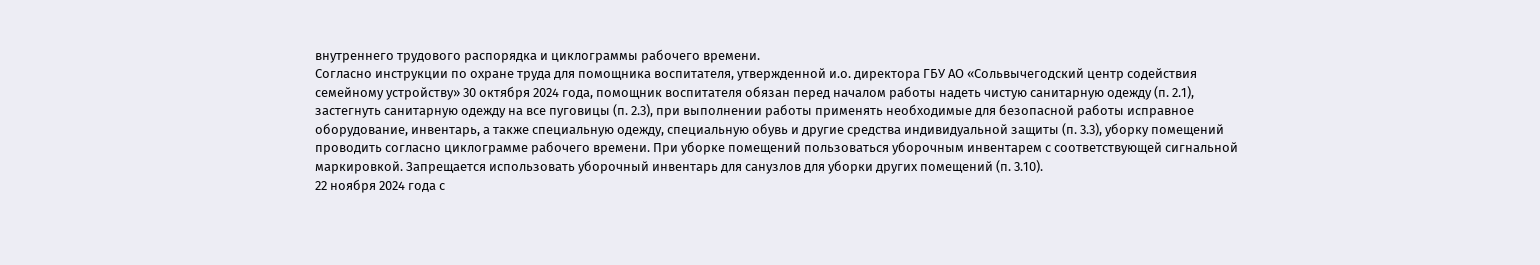внутреннего трудового распорядка и циклограммы рабочего времени.
Согласно инструкции по охране труда для помощника воспитателя, утвержденной и.о. директора ГБУ АО «Сольвычегодский центр содействия семейному устройству» 30 октября 2024 года, помощник воспитателя обязан перед началом работы надеть чистую санитарную одежду (п. 2.1), застегнуть санитарную одежду на все пуговицы (п. 2.3), при выполнении работы применять необходимые для безопасной работы исправное оборудование, инвентарь, а также специальную одежду, специальную обувь и другие средства индивидуальной защиты (п. 3.3), уборку помещений проводить согласно циклограмме рабочего времени. При уборке помещений пользоваться уборочным инвентарем с соответствующей сигнальной маркировкой. Запрещается использовать уборочный инвентарь для санузлов для уборки других помещений (п. 3.10).
22 ноября 2024 года с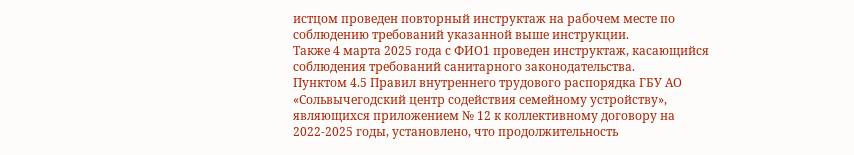истцом проведен повторный инструктаж на рабочем месте по соблюдению требований указанной выше инструкции.
Также 4 марта 2025 года с ФИО1 проведен инструктаж, касающийся соблюдения требований санитарного законодательства.
Пунктом 4.5 Правил внутреннего трудового распорядка ГБУ АО «Сольвычегодский центр содействия семейному устройству», являющихся приложением № 12 к коллективному договору на 2022-2025 годы, установлено, что продолжительность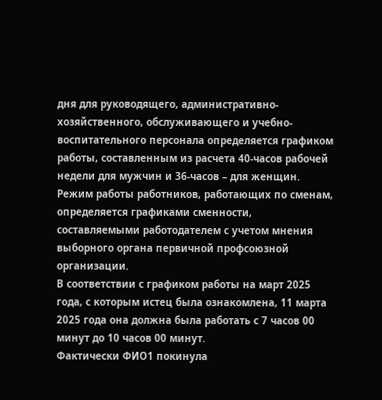дня для руководящего, административно-хозяйственного, обслуживающего и учебно-воспитательного персонала определяется графиком работы, составленным из расчета 40-часов рабочей недели для мужчин и 36-часов – для женщин. Режим работы работников, работающих по сменам, определяется графиками сменности, составляемыми работодателем с учетом мнения выборного органа первичной профсоюзной организации.
В соответствии с графиком работы на март 2025 года, с которым истец была ознакомлена, 11 марта 2025 года она должна была работать с 7 часов 00 минут до 10 часов 00 минут.
Фактически ФИО1 покинула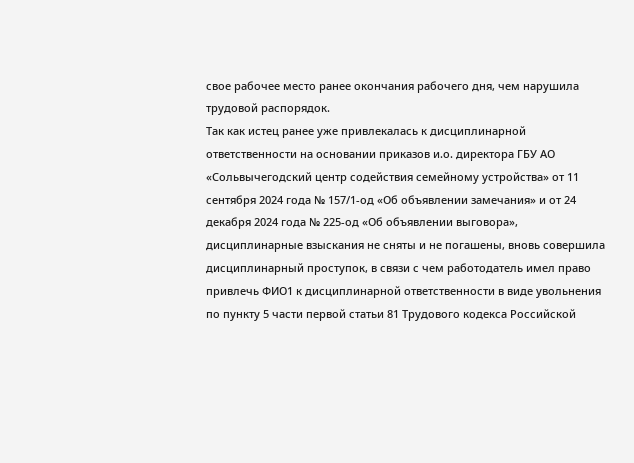свое рабочее место ранее окончания рабочего дня, чем нарушила трудовой распорядок.
Так как истец ранее уже привлекалась к дисциплинарной ответственности на основании приказов и.о. директора ГБУ АО «Сольвычегодский центр содействия семейному устройства» от 11 сентября 2024 года № 157/1-од «Об объявлении замечания» и от 24 декабря 2024 года № 225-од «Об объявлении выговора», дисциплинарные взыскания не сняты и не погашены, вновь совершила дисциплинарный проступок, в связи с чем работодатель имел право привлечь ФИО1 к дисциплинарной ответственности в виде увольнения по пункту 5 части первой статьи 81 Трудового кодекса Российской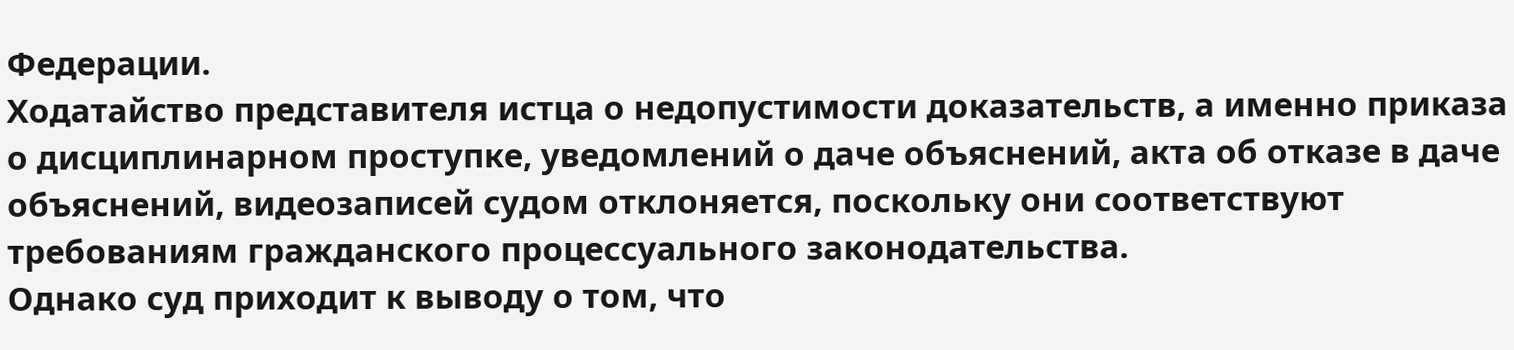Федерации.
Ходатайство представителя истца о недопустимости доказательств, а именно приказа о дисциплинарном проступке, уведомлений о даче объяснений, акта об отказе в даче объяснений, видеозаписей судом отклоняется, поскольку они соответствуют требованиям гражданского процессуального законодательства.
Однако суд приходит к выводу о том, что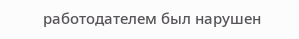работодателем был нарушен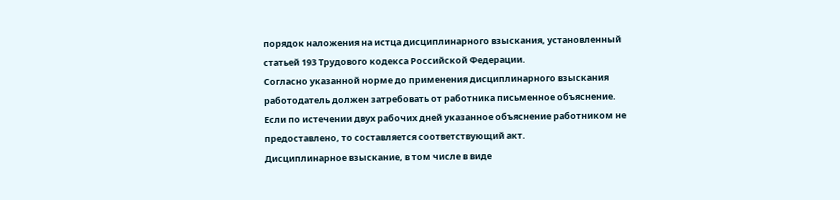порядок наложения на истца дисциплинарного взыскания, установленный статьей 193 Трудового кодекса Российской Федерации.
Согласно указанной норме до применения дисциплинарного взыскания работодатель должен затребовать от работника письменное объяснение. Если по истечении двух рабочих дней указанное объяснение работником не предоставлено, то составляется соответствующий акт.
Дисциплинарное взыскание, в том числе в виде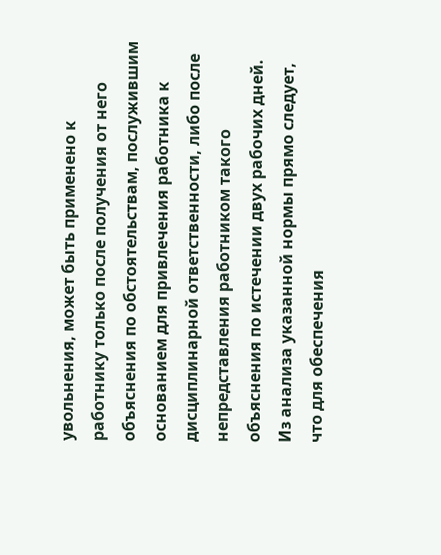увольнения, может быть применено к работнику только после получения от него объяснения по обстоятельствам, послужившим основанием для привлечения работника к дисциплинарной ответственности, либо после непредставления работником такого объяснения по истечении двух рабочих дней.
Из анализа указанной нормы прямо следует, что для обеспечения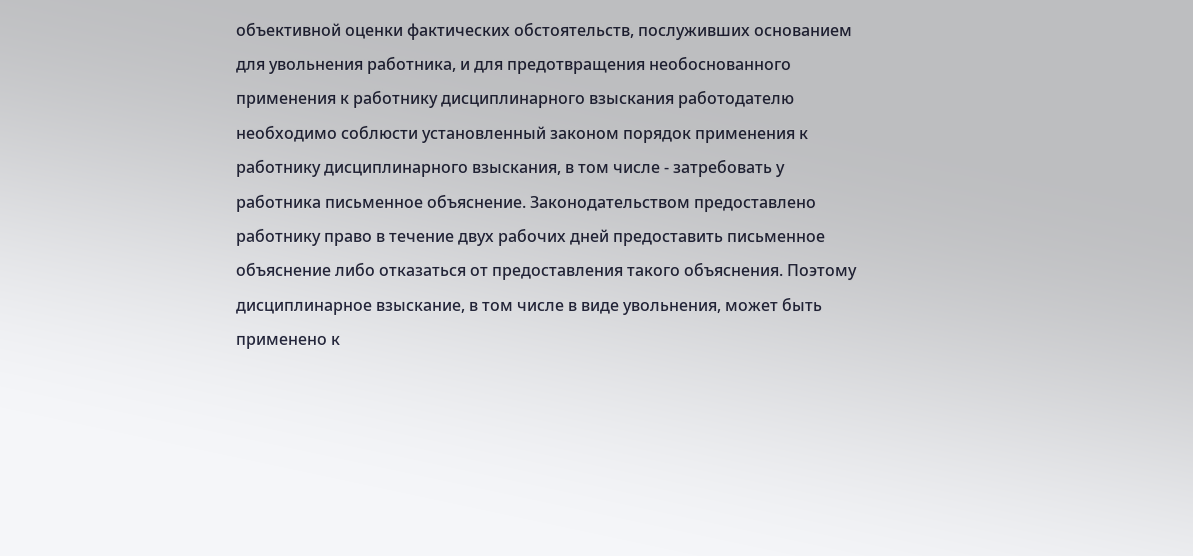объективной оценки фактических обстоятельств, послуживших основанием для увольнения работника, и для предотвращения необоснованного применения к работнику дисциплинарного взыскания работодателю необходимо соблюсти установленный законом порядок применения к работнику дисциплинарного взыскания, в том числе - затребовать у работника письменное объяснение. Законодательством предоставлено работнику право в течение двух рабочих дней предоставить письменное объяснение либо отказаться от предоставления такого объяснения. Поэтому дисциплинарное взыскание, в том числе в виде увольнения, может быть применено к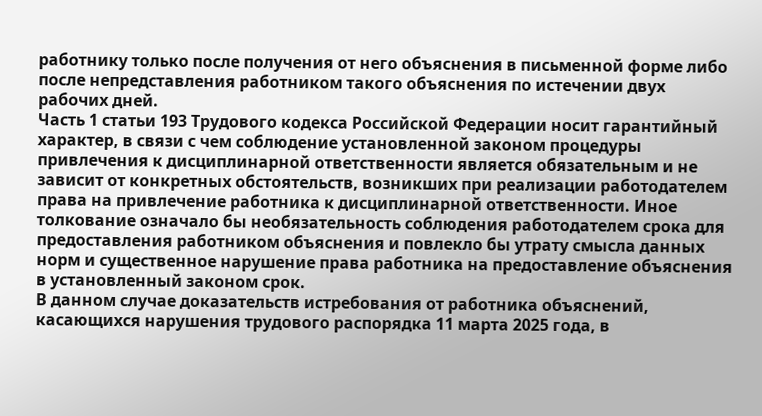работнику только после получения от него объяснения в письменной форме либо после непредставления работником такого объяснения по истечении двух рабочих дней.
Часть 1 статьи 193 Трудового кодекса Российской Федерации носит гарантийный характер, в связи с чем соблюдение установленной законом процедуры привлечения к дисциплинарной ответственности является обязательным и не зависит от конкретных обстоятельств, возникших при реализации работодателем права на привлечение работника к дисциплинарной ответственности. Иное толкование означало бы необязательность соблюдения работодателем срока для предоставления работником объяснения и повлекло бы утрату смысла данных норм и существенное нарушение права работника на предоставление объяснения в установленный законом срок.
В данном случае доказательств истребования от работника объяснений, касающихся нарушения трудового распорядка 11 марта 2025 года, в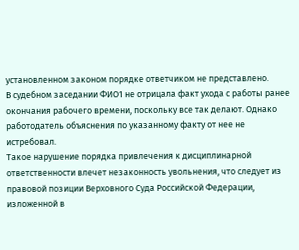установленном законом порядке ответчиком не представлено.
В судебном заседании ФИО1 не отрицала факт ухода с работы ранее окончания рабочего времени, поскольку все так делают. Однако работодатель объяснения по указанному факту от нее не истребовал.
Такое нарушение порядка привлечения к дисциплинарной ответственности влечет незаконность увольнения, что следует из правовой позиции Верховного Суда Российской Федерации, изложенной в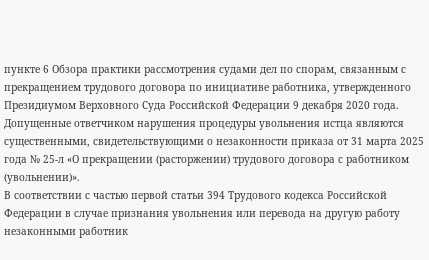пункте 6 Обзора практики рассмотрения судами дел по спорам, связанным с прекращением трудового договора по инициативе работника, утвержденного Президиумом Верховного Суда Российской Федерации 9 декабря 2020 года.
Допущенные ответчиком нарушения процедуры увольнения истца являются существенными, свидетельствующими о незаконности приказа от 31 марта 2025 года № 25-л «О прекращении (расторжении) трудового договора с работником (увольнении)».
В соответствии с частью первой статьи 394 Трудового кодекса Российской Федерации в случае признания увольнения или перевода на другую работу незаконными работник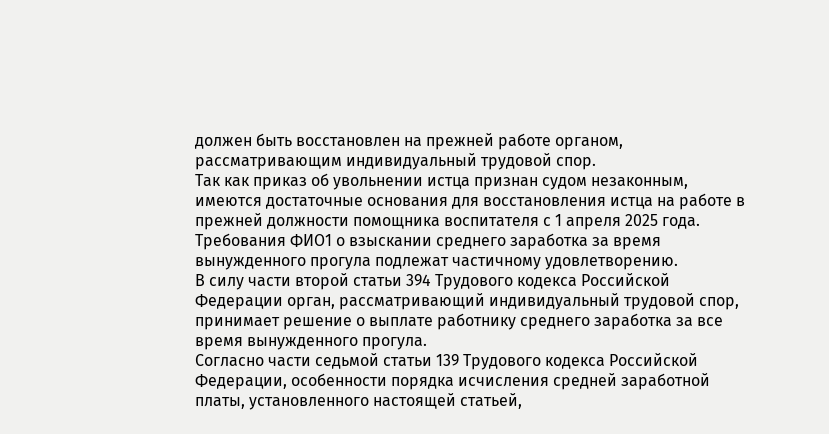должен быть восстановлен на прежней работе органом, рассматривающим индивидуальный трудовой спор.
Так как приказ об увольнении истца признан судом незаконным, имеются достаточные основания для восстановления истца на работе в прежней должности помощника воспитателя с 1 апреля 2025 года.
Требования ФИО1 о взыскании среднего заработка за время вынужденного прогула подлежат частичному удовлетворению.
В силу части второй статьи 394 Трудового кодекса Российской Федерации орган, рассматривающий индивидуальный трудовой спор, принимает решение о выплате работнику среднего заработка за все время вынужденного прогула.
Согласно части седьмой статьи 139 Трудового кодекса Российской Федерации, особенности порядка исчисления средней заработной платы, установленного настоящей статьей,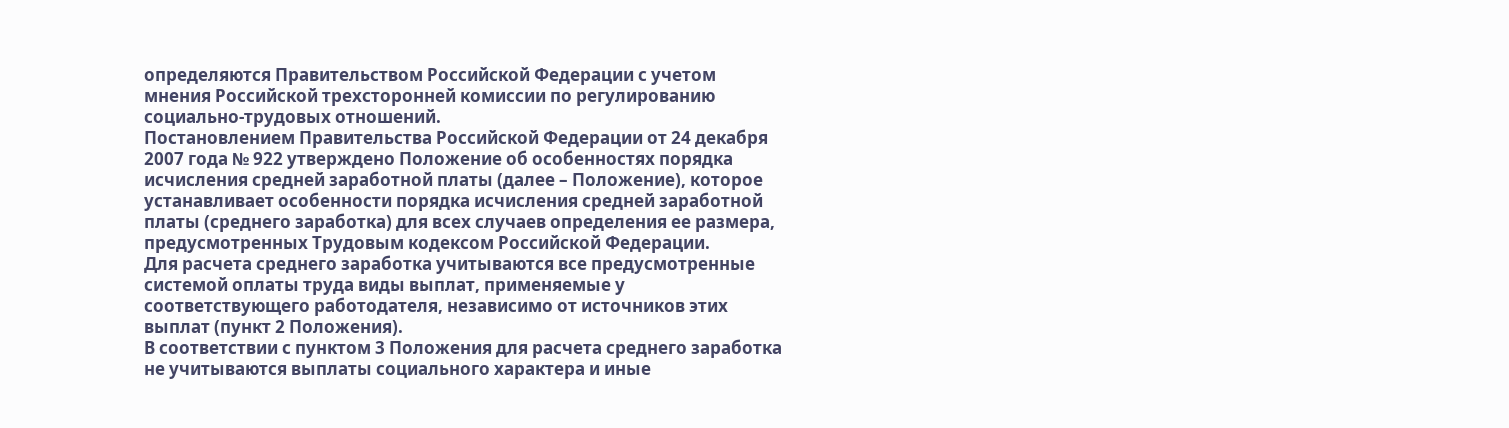определяются Правительством Российской Федерации с учетом мнения Российской трехсторонней комиссии по регулированию социально-трудовых отношений.
Постановлением Правительства Российской Федерации от 24 декабря 2007 года № 922 утверждено Положение об особенностях порядка исчисления средней заработной платы (далее – Положение), которое устанавливает особенности порядка исчисления средней заработной платы (среднего заработка) для всех случаев определения ее размера, предусмотренных Трудовым кодексом Российской Федерации.
Для расчета среднего заработка учитываются все предусмотренные системой оплаты труда виды выплат, применяемые у соответствующего работодателя, независимо от источников этих выплат (пункт 2 Положения).
В соответствии с пунктом 3 Положения для расчета среднего заработка не учитываются выплаты социального характера и иные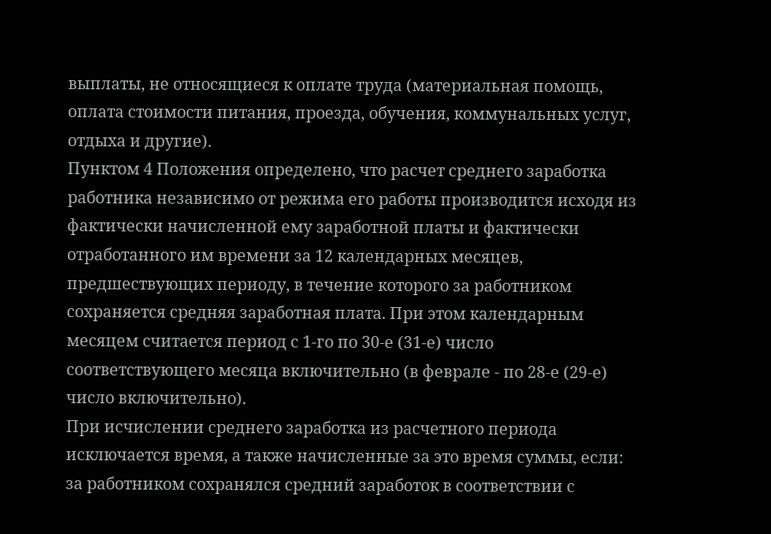выплаты, не относящиеся к оплате труда (материальная помощь, оплата стоимости питания, проезда, обучения, коммунальных услуг, отдыха и другие).
Пунктом 4 Положения определено, что расчет среднего заработка работника независимо от режима его работы производится исходя из фактически начисленной ему заработной платы и фактически отработанного им времени за 12 календарных месяцев, предшествующих периоду, в течение которого за работником сохраняется средняя заработная плата. При этом календарным месяцем считается период с 1-го по 30-е (31-е) число соответствующего месяца включительно (в феврале - по 28-е (29-е) число включительно).
При исчислении среднего заработка из расчетного периода исключается время, а также начисленные за это время суммы, если: за работником сохранялся средний заработок в соответствии с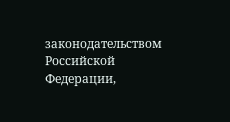законодательством Российской Федерации,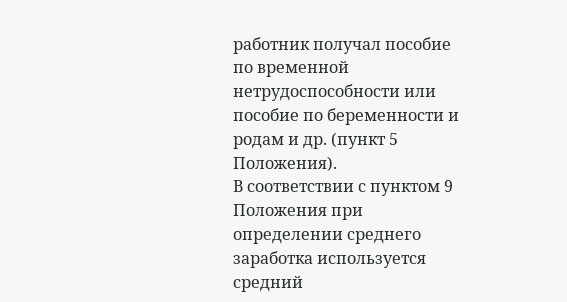работник получал пособие по временной нетрудоспособности или пособие по беременности и родам и др. (пункт 5 Положения).
В соответствии с пунктом 9 Положения при определении среднего заработка используется средний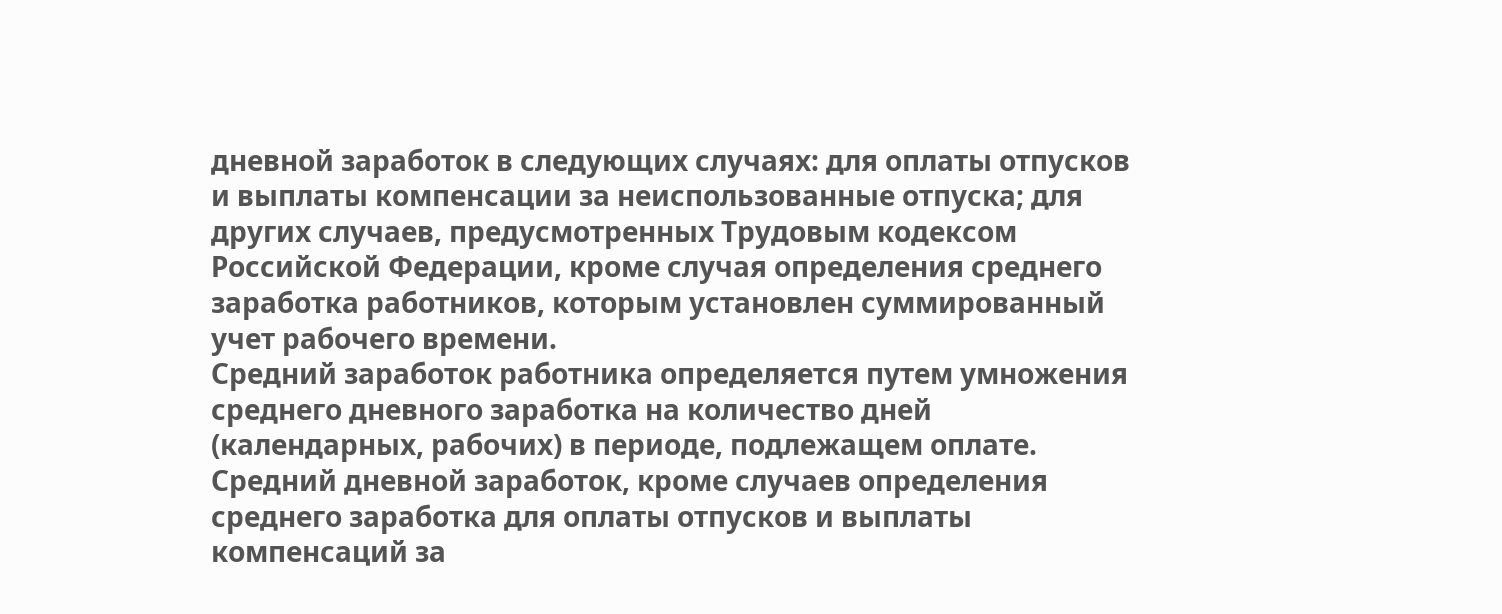дневной заработок в следующих случаях: для оплаты отпусков и выплаты компенсации за неиспользованные отпуска; для других случаев, предусмотренных Трудовым кодексом Российской Федерации, кроме случая определения среднего заработка работников, которым установлен суммированный учет рабочего времени.
Средний заработок работника определяется путем умножения среднего дневного заработка на количество дней (календарных, рабочих) в периоде, подлежащем оплате.
Средний дневной заработок, кроме случаев определения среднего заработка для оплаты отпусков и выплаты компенсаций за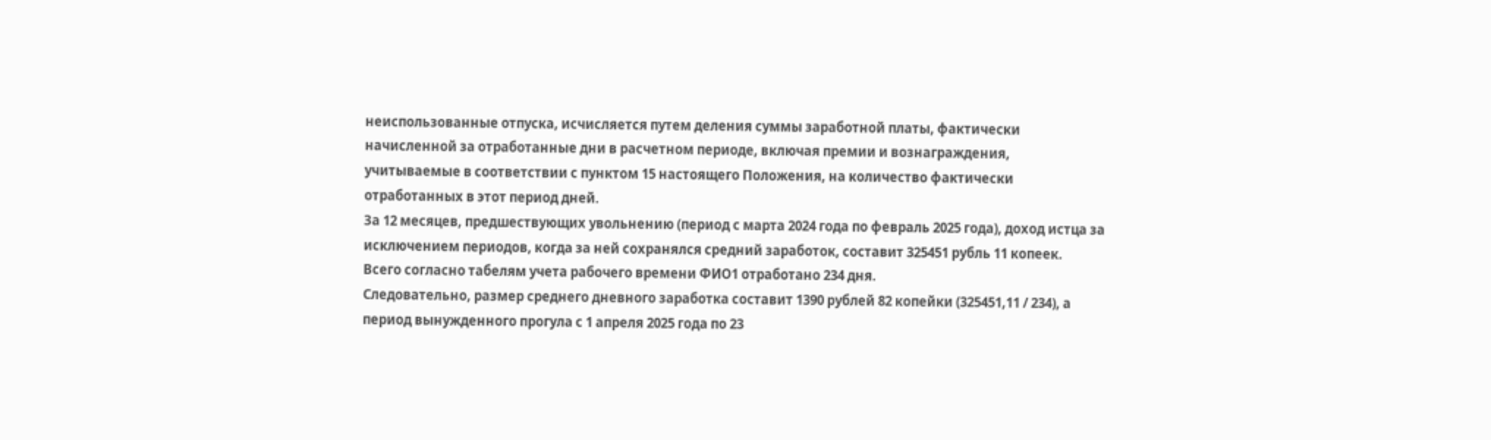неиспользованные отпуска, исчисляется путем деления суммы заработной платы, фактически начисленной за отработанные дни в расчетном периоде, включая премии и вознаграждения, учитываемые в соответствии с пунктом 15 настоящего Положения, на количество фактически отработанных в этот период дней.
За 12 месяцев, предшествующих увольнению (период с марта 2024 года по февраль 2025 года), доход истца за исключением периодов, когда за ней сохранялся средний заработок, составит 325451 рубль 11 копеек.
Всего согласно табелям учета рабочего времени ФИО1 отработано 234 дня.
Следовательно, размер среднего дневного заработка составит 1390 рублей 82 копейки (325451,11 / 234), а период вынужденного прогула с 1 апреля 2025 года по 23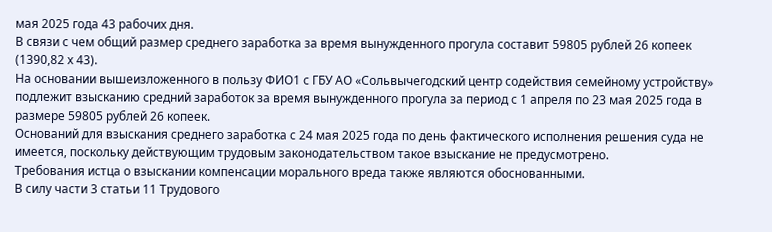мая 2025 года 43 рабочих дня.
В связи с чем общий размер среднего заработка за время вынужденного прогула составит 59805 рублей 26 копеек (1390,82 х 43).
На основании вышеизложенного в пользу ФИО1 с ГБУ АО «Сольвычегодский центр содействия семейному устройству» подлежит взысканию средний заработок за время вынужденного прогула за период с 1 апреля по 23 мая 2025 года в размере 59805 рублей 26 копеек.
Оснований для взыскания среднего заработка с 24 мая 2025 года по день фактического исполнения решения суда не имеется, поскольку действующим трудовым законодательством такое взыскание не предусмотрено.
Требования истца о взыскании компенсации морального вреда также являются обоснованными.
В силу части 3 статьи 11 Трудового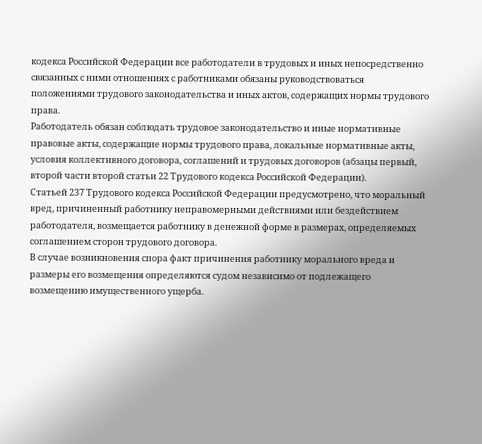кодекса Российской Федерации все работодатели в трудовых и иных непосредственно связанных с ними отношениях с работниками обязаны руководствоваться положениями трудового законодательства и иных актов, содержащих нормы трудового права.
Работодатель обязан соблюдать трудовое законодательство и иные нормативные правовые акты, содержащие нормы трудового права, локальные нормативные акты, условия коллективного договора, соглашений и трудовых договоров (абзацы первый, второй части второй статьи 22 Трудового кодекса Российской Федерации).
Статьей 237 Трудового кодекса Российской Федерации предусмотрено, что моральный вред, причиненный работнику неправомерными действиями или бездействием работодателя, возмещается работнику в денежной форме в размерах, определяемых соглашением сторон трудового договора.
В случае возникновения спора факт причинения работнику морального вреда и размеры его возмещения определяются судом независимо от подлежащего возмещению имущественного ущерба.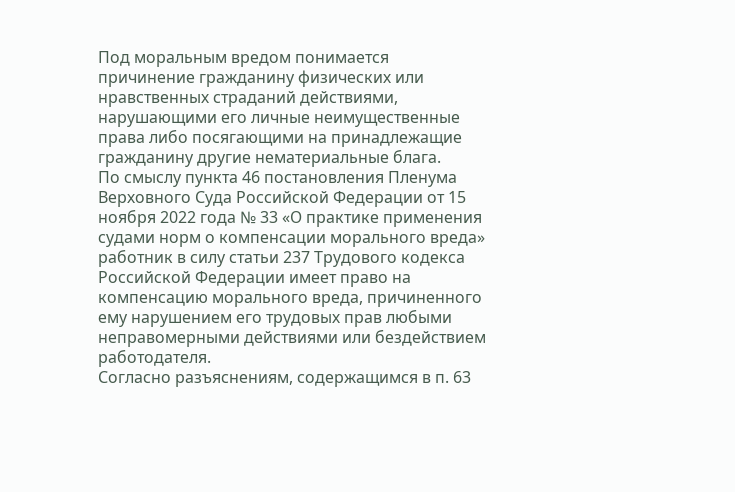Под моральным вредом понимается причинение гражданину физических или нравственных страданий действиями, нарушающими его личные неимущественные права либо посягающими на принадлежащие гражданину другие нематериальные блага.
По смыслу пункта 46 постановления Пленума Верховного Суда Российской Федерации от 15 ноября 2022 года № 33 «О практике применения судами норм о компенсации морального вреда» работник в силу статьи 237 Трудового кодекса Российской Федерации имеет право на компенсацию морального вреда, причиненного ему нарушением его трудовых прав любыми неправомерными действиями или бездействием работодателя.
Согласно разъяснениям, содержащимся в п. 63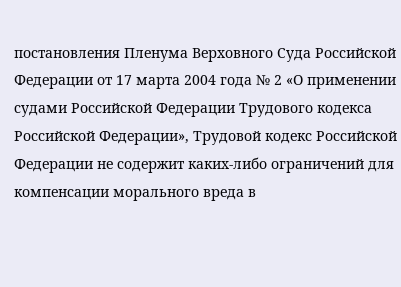постановления Пленума Верховного Суда Российской Федерации от 17 марта 2004 года № 2 «О применении судами Российской Федерации Трудового кодекса Российской Федерации», Трудовой кодекс Российской Федерации не содержит каких-либо ограничений для компенсации морального вреда в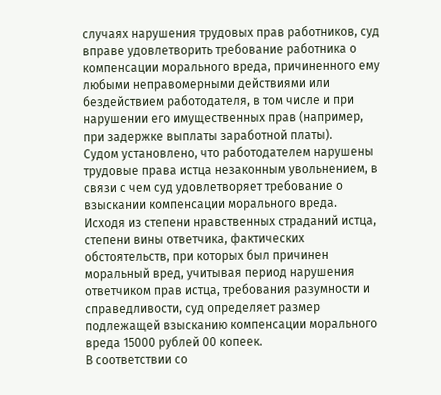случаях нарушения трудовых прав работников, суд вправе удовлетворить требование работника о компенсации морального вреда, причиненного ему любыми неправомерными действиями или бездействием работодателя, в том числе и при нарушении его имущественных прав (например, при задержке выплаты заработной платы).
Судом установлено, что работодателем нарушены трудовые права истца незаконным увольнением, в связи с чем суд удовлетворяет требование о взыскании компенсации морального вреда.
Исходя из степени нравственных страданий истца, степени вины ответчика, фактических обстоятельств, при которых был причинен моральный вред, учитывая период нарушения ответчиком прав истца, требования разумности и справедливости, суд определяет размер подлежащей взысканию компенсации морального вреда 15000 рублей 00 копеек.
В соответствии со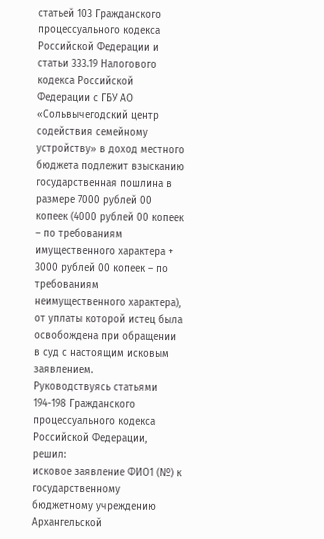статьей 103 Гражданского процессуального кодекса Российской Федерации и статьи 333.19 Налогового кодекса Российской Федерации с ГБУ АО «Сольвычегодский центр содействия семейному устройству» в доход местного бюджета подлежит взысканию государственная пошлина в размере 7000 рублей 00 копеек (4000 рублей 00 копеек – по требованиям имущественного характера + 3000 рублей 00 копеек – по требованиям неимущественного характера), от уплаты которой истец была освобождена при обращении в суд с настоящим исковым заявлением.
Руководствуясь статьями 194-198 Гражданского процессуального кодекса Российской Федерации,
решил:
исковое заявление ФИО1 (№) к государственному бюджетному учреждению Архангельской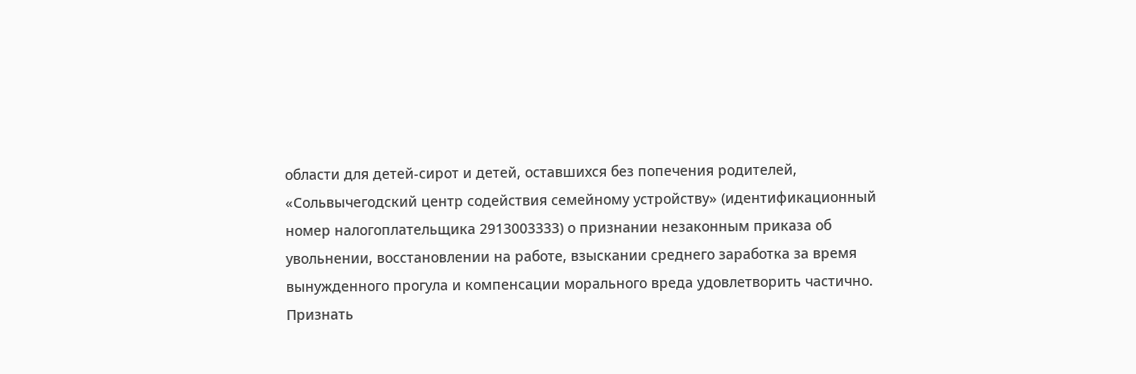области для детей-сирот и детей, оставшихся без попечения родителей, «Сольвычегодский центр содействия семейному устройству» (идентификационный номер налогоплательщика 2913003333) о признании незаконным приказа об увольнении, восстановлении на работе, взыскании среднего заработка за время вынужденного прогула и компенсации морального вреда удовлетворить частично.
Признать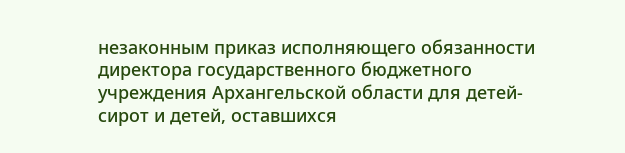незаконным приказ исполняющего обязанности директора государственного бюджетного учреждения Архангельской области для детей-сирот и детей, оставшихся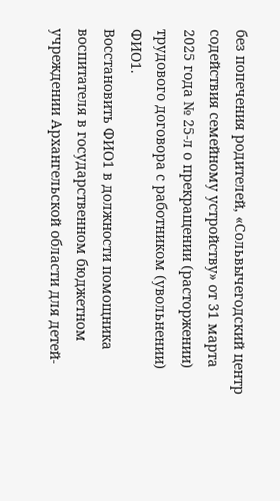без попечения родителей, «Сольвычегодский центр содействия семейному устройству» от 31 марта 2025 года № 25-л о прекращении (расторжении) трудового договора с работником (увольнении) ФИО1.
Восстановить ФИО1 в должности помощника воспитателя в государственном бюджетном учреждении Архангельской области для детей-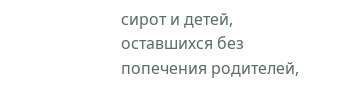сирот и детей, оставшихся без попечения родителей,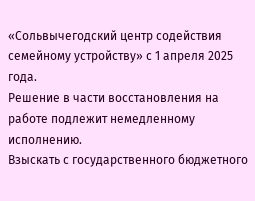«Сольвычегодский центр содействия семейному устройству» с 1 апреля 2025 года.
Решение в части восстановления на работе подлежит немедленному исполнению.
Взыскать с государственного бюджетного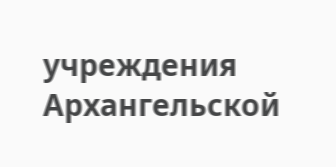учреждения Архангельской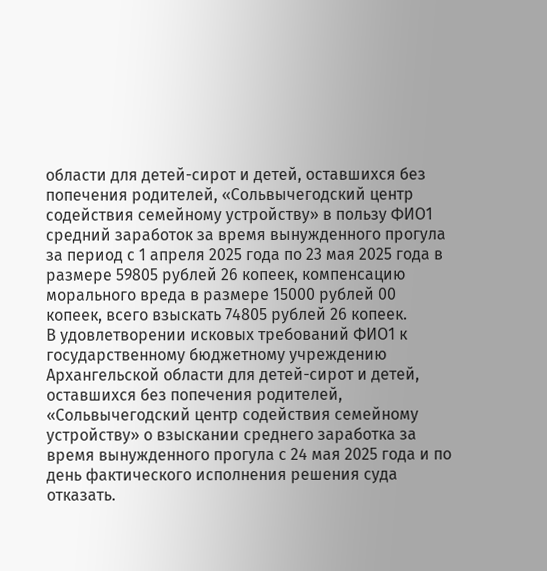области для детей-сирот и детей, оставшихся без попечения родителей, «Сольвычегодский центр содействия семейному устройству» в пользу ФИО1 средний заработок за время вынужденного прогула за период с 1 апреля 2025 года по 23 мая 2025 года в размере 59805 рублей 26 копеек, компенсацию морального вреда в размере 15000 рублей 00 копеек, всего взыскать 74805 рублей 26 копеек.
В удовлетворении исковых требований ФИО1 к государственному бюджетному учреждению Архангельской области для детей-сирот и детей, оставшихся без попечения родителей, «Сольвычегодский центр содействия семейному устройству» о взыскании среднего заработка за время вынужденного прогула с 24 мая 2025 года и по день фактического исполнения решения суда отказать.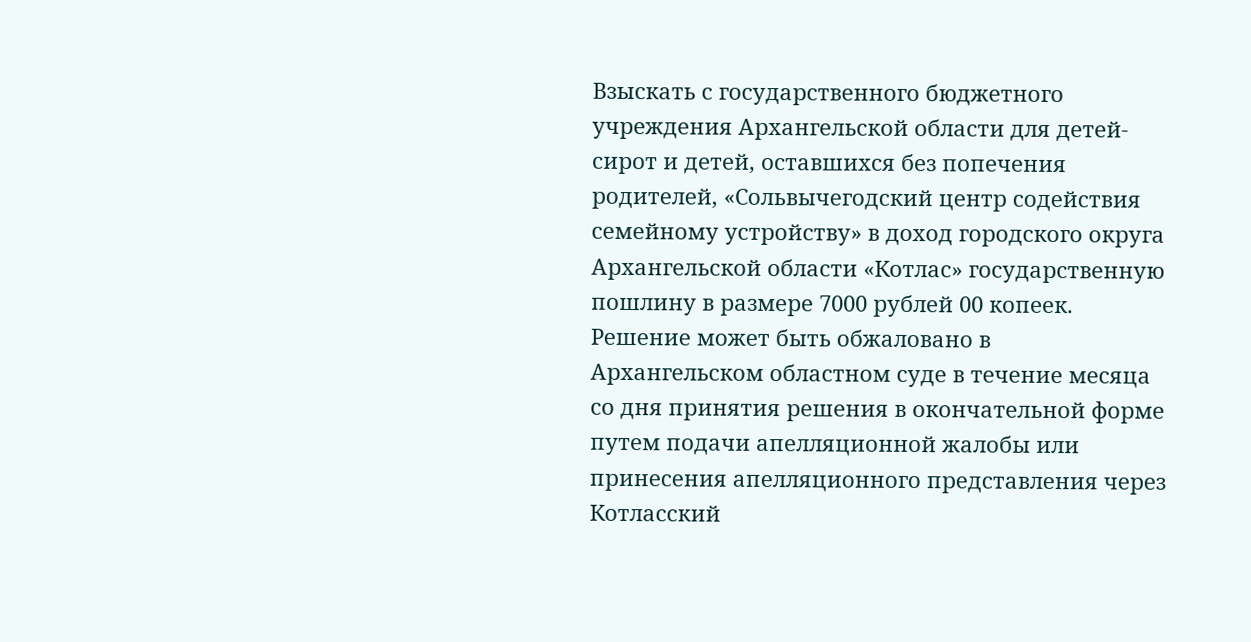Взыскать с государственного бюджетного учреждения Архангельской области для детей-сирот и детей, оставшихся без попечения родителей, «Сольвычегодский центр содействия семейному устройству» в доход городского округа Архангельской области «Котлас» государственную пошлину в размере 7000 рублей 00 копеек.
Решение может быть обжаловано в Архангельском областном суде в течение месяца со дня принятия решения в окончательной форме путем подачи апелляционной жалобы или принесения апелляционного представления через Котласский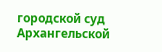городской суд Архангельской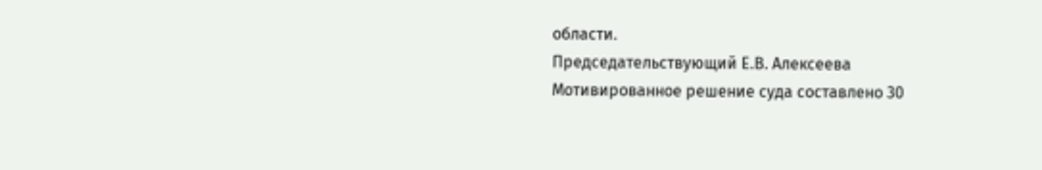области.
Председательствующий Е.В. Алексеева
Мотивированное решение суда составлено 30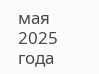мая 2025 года